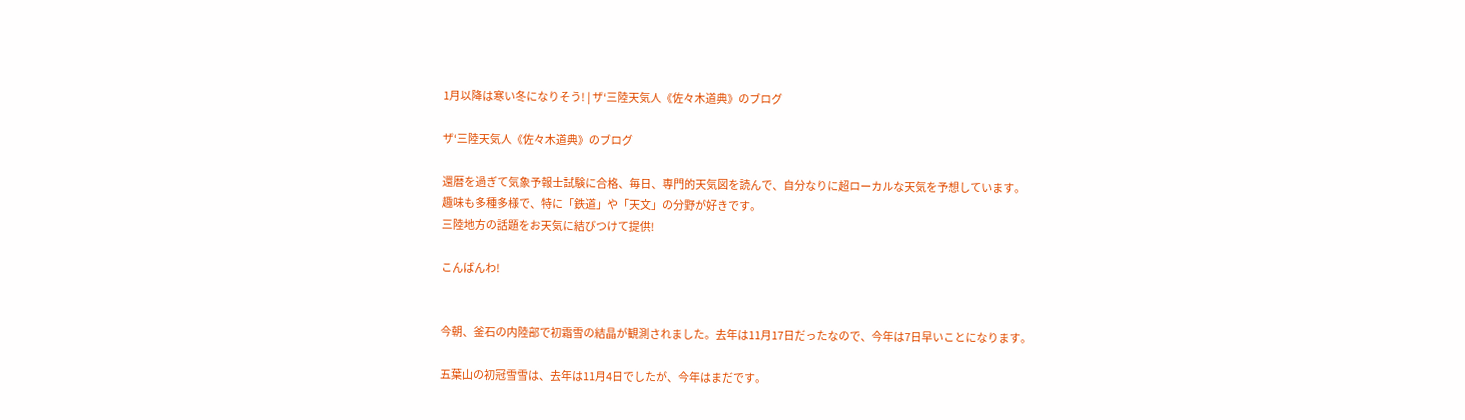1月以降は寒い冬になりそう! | ザ‘三陸天気人《佐々木道典》のブログ

ザ‘三陸天気人《佐々木道典》のブログ

還暦を過ぎて気象予報士試験に合格、毎日、専門的天気図を読んで、自分なりに超ローカルな天気を予想しています。
趣味も多種多様で、特に「鉄道」や「天文」の分野が好きです。
三陸地方の話題をお天気に結びつけて提供!

こんばんわ!


今朝、釜石の内陸部で初霜雪の結晶が観測されました。去年は11月17日だったなので、今年は7日早いことになります。

五葉山の初冠雪雪は、去年は11月4日でしたが、今年はまだです。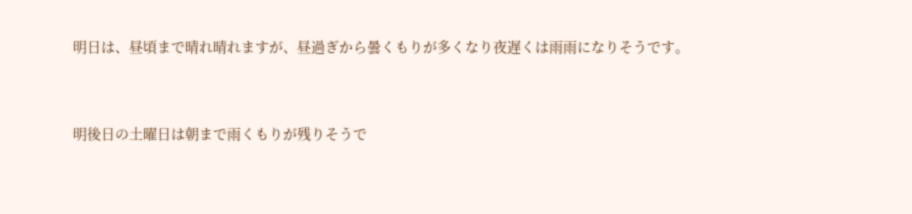明日は、昼頃まで晴れ晴れますが、昼過ぎから曇くもりが多くなり夜遅くは雨雨になりそうです。


明後日の土曜日は朝まで雨くもりが残りそうで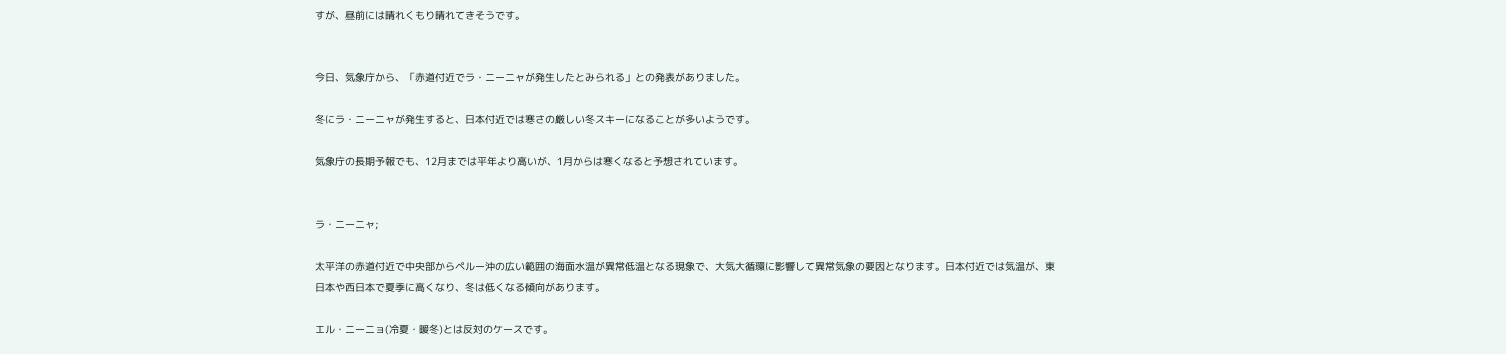すが、昼前には晴れくもり晴れてきそうです。


今日、気象庁から、「赤道付近でラ・ニーニャが発生したとみられる」との発表がありました。

冬にラ・ニーニャが発生すると、日本付近では寒さの厳しい冬スキーになることが多いようです。

気象庁の長期予報でも、12月までは平年より高いが、1月からは寒くなると予想されています。


ラ・ニーニャ;

太平洋の赤道付近で中央部からペルー沖の広い範囲の海面水温が異常低温となる現象で、大気大循環に影響して異常気象の要因となります。日本付近では気温が、東日本や西日本で夏季に高くなり、冬は低くなる傾向があります。

エル・ニーニョ(冷夏・暖冬)とは反対のケースです。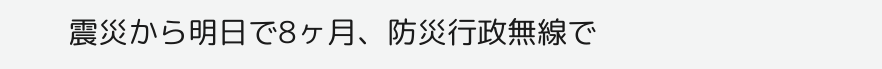震災から明日で8ヶ月、防災行政無線で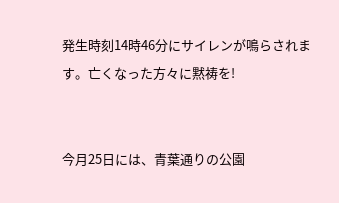発生時刻14時46分にサイレンが鳴らされます。亡くなった方々に黙祷を!


今月25日には、青葉通りの公園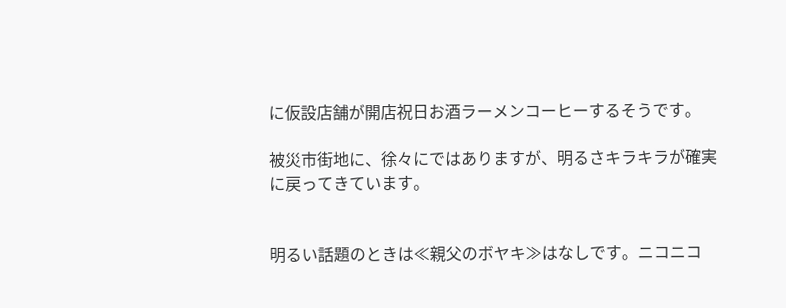に仮設店舗が開店祝日お酒ラーメンコーヒーするそうです。

被災市街地に、徐々にではありますが、明るさキラキラが確実に戻ってきています。


明るい話題のときは≪親父のボヤキ≫はなしです。ニコニコ